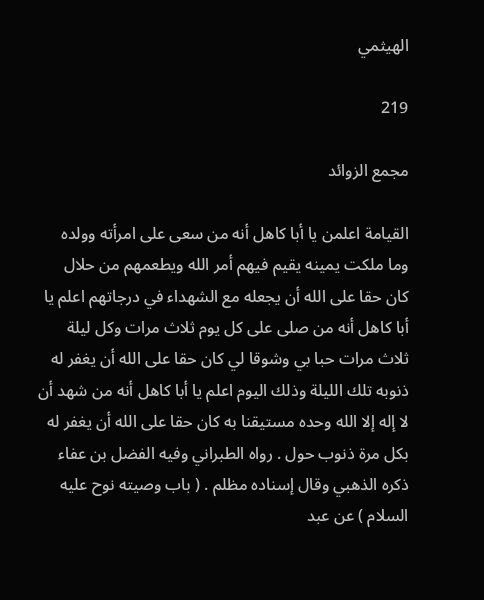الهيثمي

219

مجمع الزوائد

القيامة اعلمن يا أبا كاهل أنه من سعى على امرأته وولده وما ملكت يمينه يقيم فيهم أمر الله ويطعمهم من حلال كان حقا على الله أن يجعله مع الشهداء في درجاتهم اعلم يا أبا كاهل أنه من صلى على كل يوم ثلاث مرات وكل ليلة ثلاث مرات حبا بي وشوقا لي كان حقا على الله أن يغفر له ذنوبه تلك الليلة وذلك اليوم اعلم يا أبا كاهل أنه من شهد أن لا إله إلا الله وحده مستيقنا به كان حقا على الله أن يغفر له بكل مرة ذنوب حول . رواه الطبراني وفيه الفضل بن عفاء ذكره الذهبي وقال إسناده مظلم . ( باب وصيته نوح عليه السلام ) عن عبد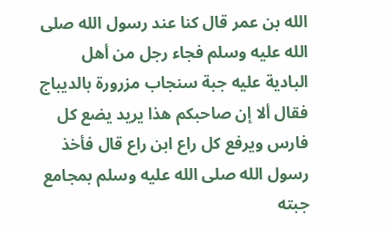الله بن عمر قال كنا عند رسول الله صلى الله عليه وسلم فجاء رجل من أهل البادية عليه جبة سنجاب مزرورة بالديباج فقال ألا إن صاحبكم هذا يريد يضع كل فارس ويرفع كل راع ابن راع قال فأخذ رسول الله صلى الله عليه وسلم بمجامع جبته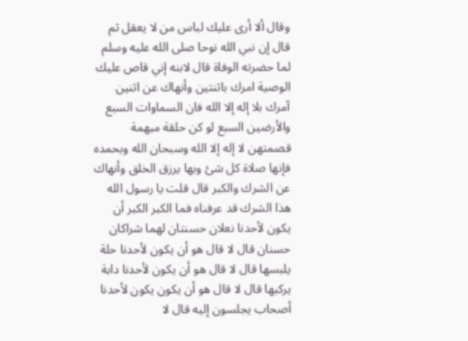وقال ألا أرى عليك لباس من لا يعقل ثم قال إن نبي الله نوحا صلى الله عليه وسلم لما حضرته الوفاة قال لابنه إني قاص عليك الوصية امرك باثنتين وأنهاك عن اثنين آمرك بلا إله إلا الله فان السماوات السبع والأرضين السبع لو كن حلقة مبهمة قصمتهن لا إله إلا الله وسبحان الله وبحمده فإنها صلاة كل شئ وبها يرزق الخلق وأنهاك عن الشرك والكبر قال قلت يا رسول الله هذا الشرك قد عرفناه فما الكبر الكبر أن يكون لأحدنا نعلان حسنتان لهما شراكان حسنان قال لا قال هو أن يكون لأحدنا حلة يلبسها قال لا قال هو أن يكون لأحدنا دابة يركبها قال لا قال هو أن يكون يكون لأحدنا أصحاب يجلسون إليه قال لا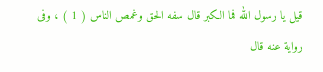قيل يا رسول الله فما الكبر قال سفه الحق وغمص الناس ( 1 ) ، وفى رواية عنه قال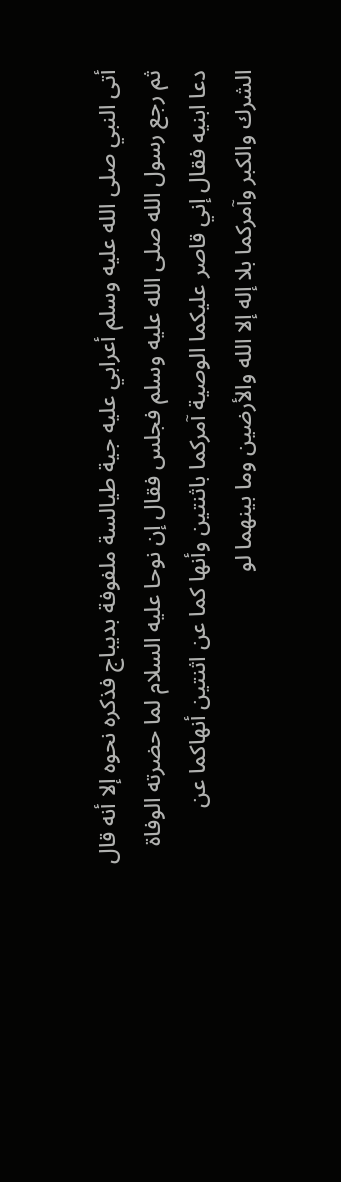أتى النبي صلى الله عليه وسلم أعرابي عليه جية طيالسة ملفوفة بديباج فذكره نحوه إلا أنه قال ثم رجع رسول الله صلى الله عليه وسلم فجلس فقال إن نوحا عليه السلام لما حضرته الوفاة دعا ابنيه فقال إني قاصر عليكما الوصية آمركما باثنتين وأنها كما عن اثنتين أنهاكما عن الشرك والكبر وآمركما بلا إله إلا الله والأرضين وما بينهما لو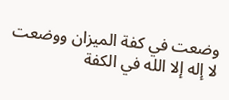وضعت في كفة الميزان ووضعت لا إله إلا الله في الكفة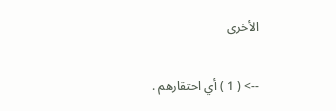الأخرى

--> ( 1 ) أي احتقارهم .